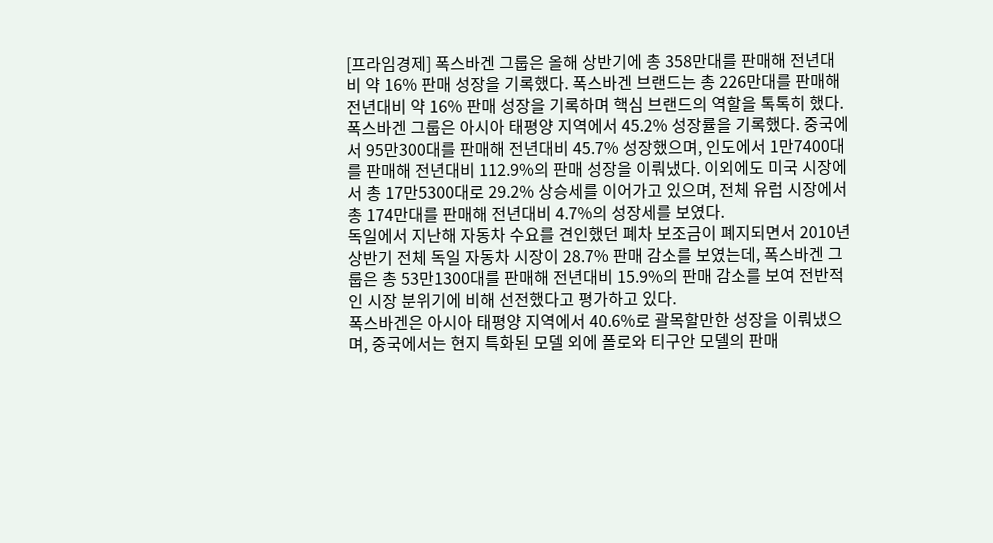[프라임경제] 폭스바겐 그룹은 올해 상반기에 총 358만대를 판매해 전년대비 약 16% 판매 성장을 기록했다. 폭스바겐 브랜드는 총 226만대를 판매해 전년대비 약 16% 판매 성장을 기록하며 핵심 브랜드의 역할을 톡톡히 했다.
폭스바겐 그룹은 아시아 태평양 지역에서 45.2% 성장률을 기록했다. 중국에서 95만300대를 판매해 전년대비 45.7% 성장했으며, 인도에서 1만7400대를 판매해 전년대비 112.9%의 판매 성장을 이뤄냈다. 이외에도 미국 시장에서 총 17만5300대로 29.2% 상승세를 이어가고 있으며, 전체 유럽 시장에서 총 174만대를 판매해 전년대비 4.7%의 성장세를 보였다.
독일에서 지난해 자동차 수요를 견인했던 폐차 보조금이 폐지되면서 2010년 상반기 전체 독일 자동차 시장이 28.7% 판매 감소를 보였는데, 폭스바겐 그룹은 총 53만1300대를 판매해 전년대비 15.9%의 판매 감소를 보여 전반적인 시장 분위기에 비해 선전했다고 평가하고 있다.
폭스바겐은 아시아 태평양 지역에서 40.6%로 괄목할만한 성장을 이뤄냈으며, 중국에서는 현지 특화된 모델 외에 폴로와 티구안 모델의 판매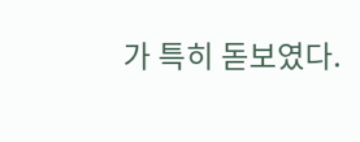가 특히 돋보였다.